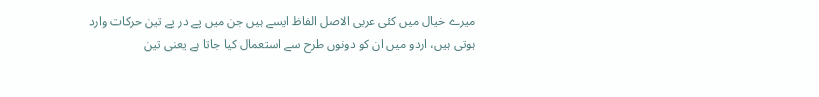میرے خیال میں کئی عربی الاصل الفاظ ایسے ہیں جن میں پے در پے تین حرکات وارد ہوتی ہیں، اردو میں ان کو دونوں طرح سے استعمال کیا جاتا ہے یعنی تین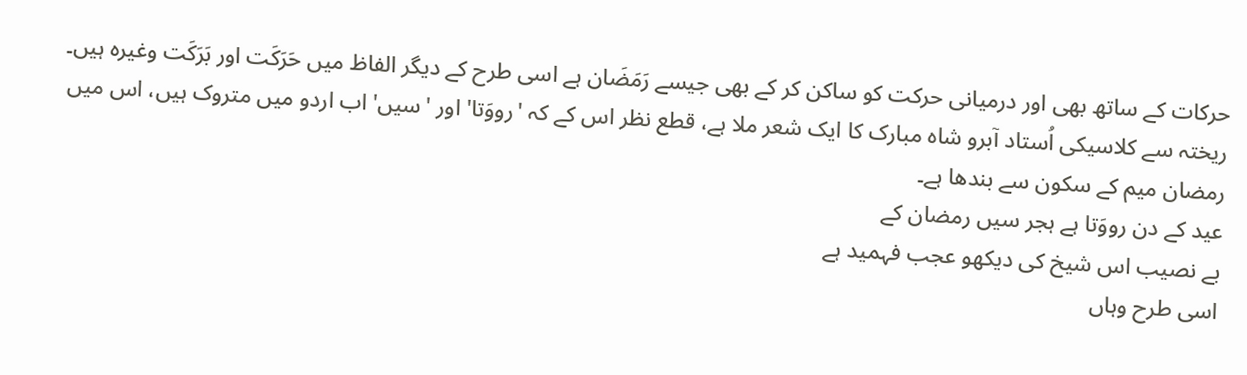حرکات کے ساتھ بھی اور درمیانی حرکت کو ساکن کر کے بھی جیسے رَمَضَان ہے اسی طرح کے دیگر الفاظ میں حَرَکَت اور بَرَکَت وغیرہ ہیں۔
ریختہ سے کلاسیکی اُستاد آبرو شاہ مبارک کا ایک شعر ملا ہے، قطع نظر اس کے کہ 'رووَتا' اور 'سیں' اب اردو میں متروک ہیں، اس میں رمضان میم کے سکون سے بندھا ہے۔
عید کے دن رووَتا ہے ہجر سیں رمضان کے
بے نصیب اس شیخ کی دیکھو عجب فہمید ہے
اسی طرح وہاں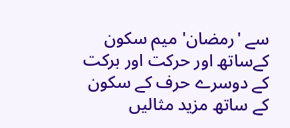سے 'رمضان' میم سکون کےساتھ اور حرکت اور برکت کے دوسرے حرف کے سکون کے ساتھ مزید مثالیں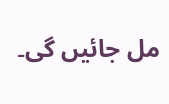مل جائیں گی۔